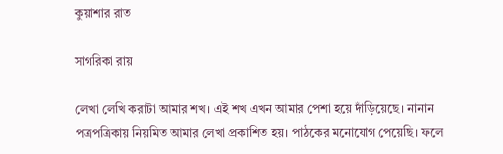কুয়াশার রাত

সাগরিকা রায়

লেখা লেখি করাটা আমার শখ। এই শখ এখন আমার পেশা হয়ে দাঁড়িয়েছে। নানান পত্রপত্রিকায় নিয়মিত আমার লেখা প্রকাশিত হয়। পাঠকের মনোযোগ পেয়েছি। ফলে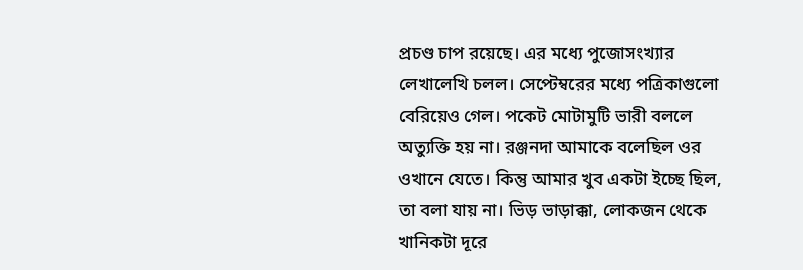প্রচণ্ড চাপ রয়েছে। এর মধ্যে পুজোসংখ্যার লেখালেখি চলল। সেপ্টেম্বরের মধ্যে পত্রিকাগুলো বেরিয়েও গেল। পকেট মোটামুটি ভারী বললে অত্যুক্তি হয় না। রঞ্জনদা আমাকে বলেছিল ওর ওখানে যেতে। কিন্তু আমার খুব একটা ইচ্ছে ছিল, তা বলা যায় না। ভিড় ভাড়াক্কা, লোকজন থেকে খানিকটা দূরে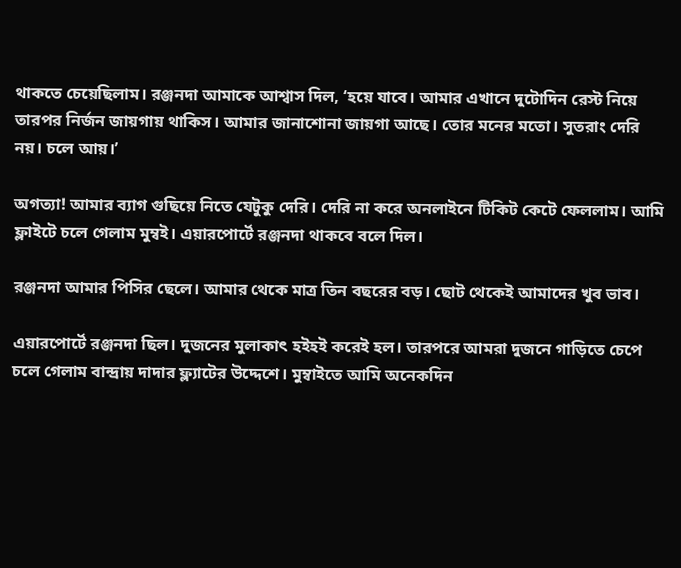থাকতে চেয়েছিলাম। রঞ্জনদা আমাকে আশ্বাস দিল, ‘হয়ে যাবে। আমার এখানে দুটোদিন রেস্ট নিয়ে তারপর নির্জন জায়গায় থাকিস। আমার জানাশোনা জায়গা আছে। তোর মনের মতো। সুতরাং দেরি নয়। চলে আয়।’

অগত্যা! আমার ব্যাগ গুছিয়ে নিতে যেটুকু দেরি। দেরি না করে অনলাইনে টিকিট কেটে ফেললাম। আমি ফ্লাইটে চলে গেলাম মুম্বই। এয়ারপোর্টে রঞ্জনদা থাকবে বলে দিল।

রঞ্জনদা আমার পিসির ছেলে। আমার থেকে মাত্র তিন বছরের বড়। ছোট থেকেই আমাদের খুব ভাব।

এয়ারপোর্টে রঞ্জনদা ছিল। দুজনের মুলাকাৎ হইহই করেই হল। তারপরে আমরা দুজনে গাড়িতে চেপে চলে গেলাম বান্দ্রায় দাদার ফ্ল্যাটের উদ্দেশে। মুম্বাইতে আমি অনেকদিন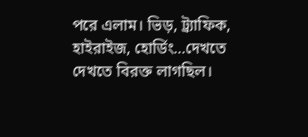পরে এলাম। ভিড়, ট্র্যাফিক, হাইরাইজ, হোর্ডিং...দেখতে দেখতে বিরক্ত লাগছিল।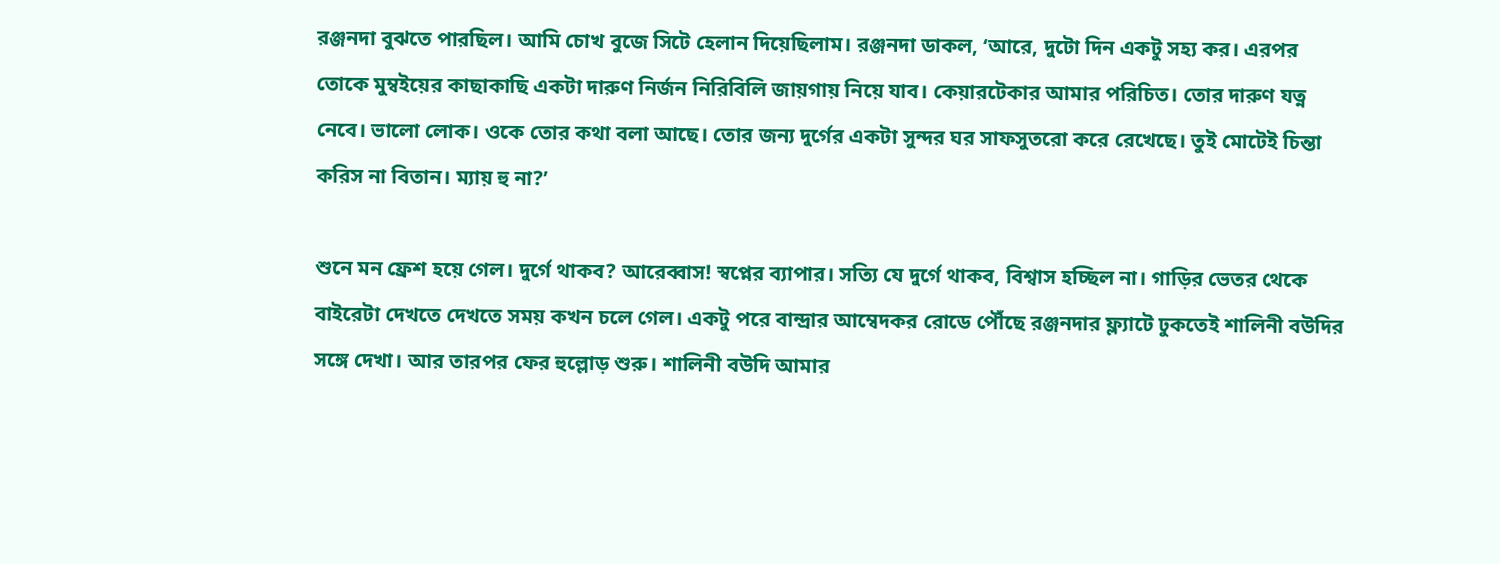রঞ্জনদা বুঝতে পারছিল। আমি চোখ বুজে সিটে হেলান দিয়েছিলাম। রঞ্জনদা ডাকল, ‘আরে, দুটো দিন একটু সহ্য কর। এরপর তোকে মুম্বইয়ের কাছাকাছি একটা দারুণ নির্জন নিরিবিলি জায়গায় নিয়ে যাব। কেয়ারটেকার আমার পরিচিত। তোর দারুণ যত্ন নেবে। ভালো লোক। ওকে তোর কথা বলা আছে। তোর জন্য দুর্গের একটা সুন্দর ঘর সাফসুতরো করে রেখেছে। তুই মোটেই চিন্তা করিস না বিতান। ম্যায় হু না?’

শুনে মন ফ্রেশ হয়ে গেল। দুর্গে থাকব? আরেব্বাস! স্বপ্নের ব্যাপার। সত্যি যে দুর্গে থাকব, বিশ্বাস হচ্ছিল না। গাড়ির ভেতর থেকে বাইরেটা দেখতে দেখতে সময় কখন চলে গেল। একটু পরে বান্দ্রার আম্বেদকর রোডে পৌঁছে রঞ্জনদার ফ্ল্যাটে ঢুকতেই শালিনী বউদির সঙ্গে দেখা। আর তারপর ফের হুল্লোড় শুরু। শালিনী বউদি আমার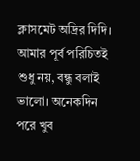ক্লাসমেট অদ্রির দিদি। আমার পূর্ব পরিচিতই শুধু নয়, বন্ধু বলাই ভালো। অনেকদিন পরে খুব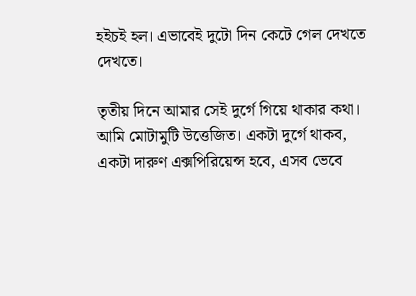হইচই হল। এভাবেই দুটো দিন কেটে গেল দেখতে দেখতে।

তৃতীয় দিনে আমার সেই দুর্গে গিয়ে থাকার কথা। আমি মোটামুটি উত্তেজিত। একটা দুর্গে থাকব, একটা দারুণ এক্সপিরিয়েন্স হবে, এসব ভেবে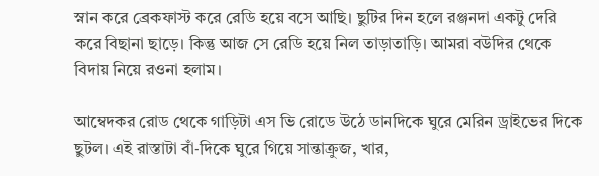স্নান করে ব্রেকফাস্ট করে রেডি হয়ে বসে আছি। ছুটির দিন হলে রঞ্জনদা একটু দেরি করে বিছানা ছাড়ে। কিন্তু আজ সে রেডি হয়ে নিল তাড়াতাড়ি। আমরা বউদির থেকে বিদায় নিয়ে রওনা হলাম।

আম্বেদকর রোড থেকে গাড়িটা এস ভি রোডে উঠে ডানদিকে ঘুরে মেরিন ড্রাইভের দিকে ছুটল। এই রাস্তাটা বাঁ-দিকে ঘুরে গিয়ে সান্তাক্রুজ, খার,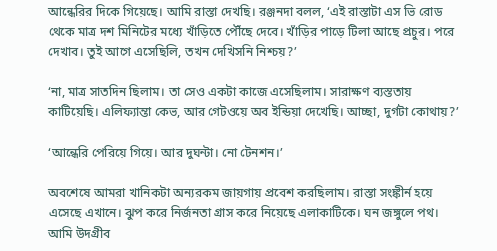আন্ধেরির দিকে গিয়েছে। আমি রাস্তা দেখছি। রঞ্জনদা বলল, ‘এই রাস্তাটা এস ভি রোড থেকে মাত্র দশ মিনিটের মধ্যে খাঁড়িতে পৌঁছে দেবে। খাঁড়ির পাড়ে টিলা আছে প্রচুর। পরে দেখাব। তুই আগে এসেছিলি, তখন দেখিসনি নিশ্চয়?’

‘না, মাত্র সাতদিন ছিলাম। তা সেও একটা কাজে এসেছিলাম। সারাক্ষণ ব্যস্ততায় কাটিয়েছি। এলিফ্যান্তা কেভ, আর গেটওয়ে অব ইন্ডিয়া দেখেছি। আচ্ছা, দুর্গটা কোথায়?’

‘আন্ধেরি পেরিয়ে গিয়ে। আর দুঘন্টা। নো টেনশন।’

অবশেষে আমরা খানিকটা অন্যরকম জায়গায় প্রবেশ করছিলাম। রাস্তা সংঙ্কীর্ন হয়ে এসেছে এখানে। ঝুপ করে নির্জনতা গ্রাস করে নিয়েছে এলাকাটিকে। ঘন জঙ্গুলে পথ। আমি উদগ্রীব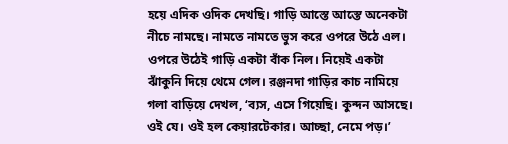হয়ে এদিক ওদিক দেখছি। গাড়ি আস্তে আস্তে অনেকটা নীচে নামছে। নামতে নামতে ভুস করে ওপরে উঠে এল। ওপরে উঠেই গাড়ি একটা বাঁক নিল। নিয়েই একটা ঝাঁকুনি দিয়ে থেমে গেল। রঞ্জনদা গাড়ির কাচ নামিয়ে গলা বাড়িয়ে দেখল, ‘ব্যস, এসে গিয়েছি। কুন্দন আসছে। ওই যে। ওই হল কেয়ারটেকার। আচ্ছা, নেমে পড়।’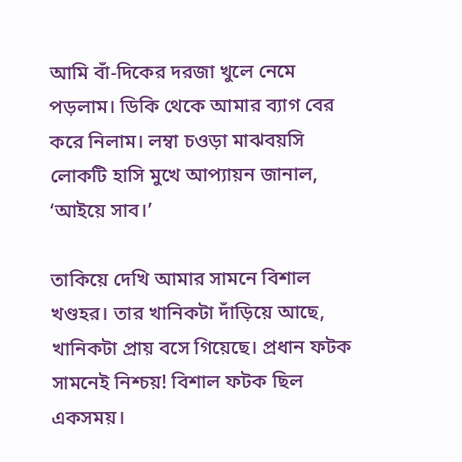আমি বাঁ-দিকের দরজা খুলে নেমে পড়লাম। ডিকি থেকে আমার ব্যাগ বের করে নিলাম। লম্বা চওড়া মাঝবয়সি লোকটি হাসি মুখে আপ্যায়ন জানাল, ‘আইয়ে সাব।’

তাকিয়ে দেখি আমার সামনে বিশাল খণ্ডহর। তার খানিকটা দাঁড়িয়ে আছে, খানিকটা প্রায় বসে গিয়েছে। প্রধান ফটক সামনেই নিশ্চয়! বিশাল ফটক ছিল একসময়।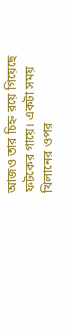আজও তার চিহ্ন রয়ে গিয়েছে ফটকের গায়ে। একটা সময় খিলানের ওপর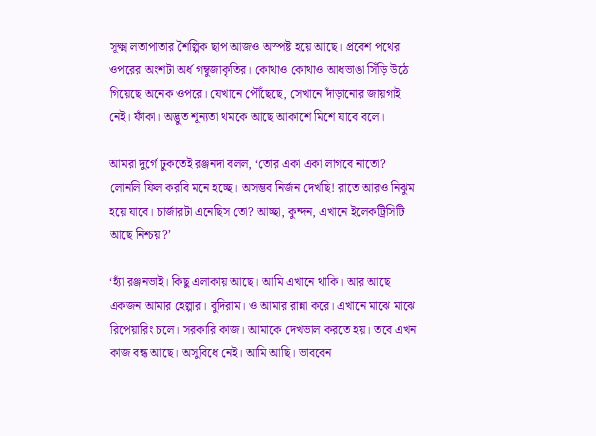সূক্ষ্ম লতাপাতার শৈল্পিক ছাপ আজও অস্পষ্ট হয়ে আছে। প্রবেশ পথের ওপরের অংশটা অর্ধ গম্বুজাকৃতির। কোথাও কোথাও আধভাঙা সিঁড়ি উঠে গিয়েছে অনেক ওপরে। যেখানে পৌঁছেছে, সেখানে দাঁড়ানোর জায়গাই নেই। ফাঁকা। অদ্ভুত শূন্যতা থমকে আছে আকাশে মিশে যাবে বলে।

আমরা দুর্গে ঢুকতেই রঞ্জনদা বলল, ‘তোর একা একা লাগবে নাতো? লোনলি ফিল করবি মনে হচ্ছে। অসম্ভব নির্জন দেখছি! রাতে আরও নিঝুম হয়ে যাবে। চার্জারটা এনেছিস তো? আচ্ছা, কুন্দন, এখানে ইলেকট্রিসিটি আছে নিশ্চয়?’

‘হ্যাঁ রঞ্জনভাই। কিছু এলাকায় আছে। আমি এখানে থাকি। আর আছে একজন আমার হেল্পার। বুদিরাম। ও আমার রান্না করে। এখানে মাঝে মাঝে রিপেয়ারিং চলে। সরকারি কাজ। আমাকে দেখভাল করতে হয়। তবে এখন কাজ বন্ধ আছে। অসুবিধে নেই। আমি আছি। ভাববেন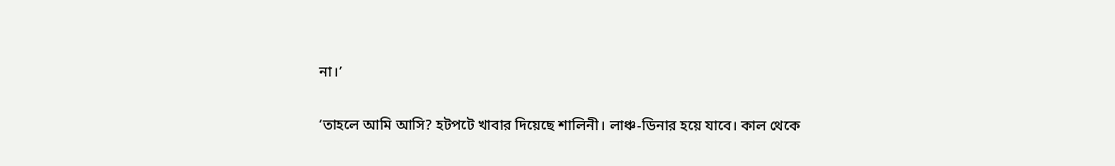না।’

‘তাহলে আমি আসি? হটপটে খাবার দিয়েছে শালিনী। লাঞ্চ-ডিনার হয়ে যাবে। কাল থেকে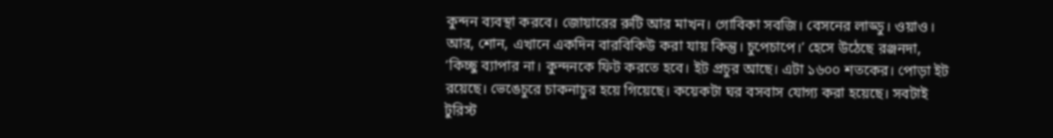কুন্দন ব্যবস্থা করবে। জোয়ারের রুটি আর মাখন। গোবিকা সবজি। বেসনের লাড্ডু। ওয়াও। আর, শোন, এখানে একদিন বারবিকিউ করা যায় কিন্তু। চুপেচাপে।’ হেসে উঠেছে রঞ্জনদা, ‘কিচ্ছু ব্যাপার না। কুন্দনকে ফিট করতে হবে। ইট প্রচুর আছে। এটা ১৬০০ শতকের। পোড়া ইট রয়েছে। ভেঙেচুরে চাকনাচুর হয়ে গিয়েছে। কয়েকটা ঘর বসবাস যোগ্য করা হয়েছে। সবটাই টুরিস্ট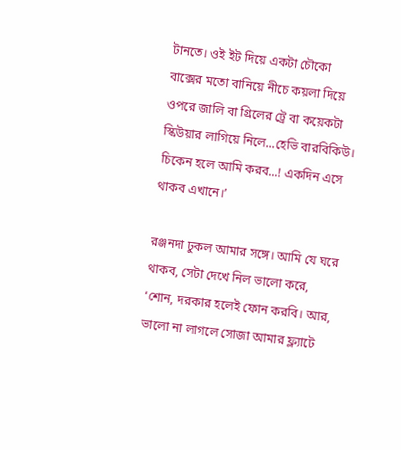টানতে। ওই ইট দিয়ে একটা চৌকো বাক্সের মতো বানিয়ে নীচে কয়লা দিয়ে ওপরে জালি বা গ্রিলের ট্রে বা কয়েকটা স্কিউয়ার লাগিয়ে নিলে...হেভি বারবিকিউ। চিকেন হলে আমি করব...! একদিন এসে থাকব এখানে।’

রঞ্জনদা ঢুকল আমার সঙ্গে। আমি যে ঘরে থাকব, সেটা দেখে নিল ভালো করে, ‘শোন, দরকার হলেই ফোন করবি। আর, ভালো না লাগলে সোজা আমার ফ্ল্যাটে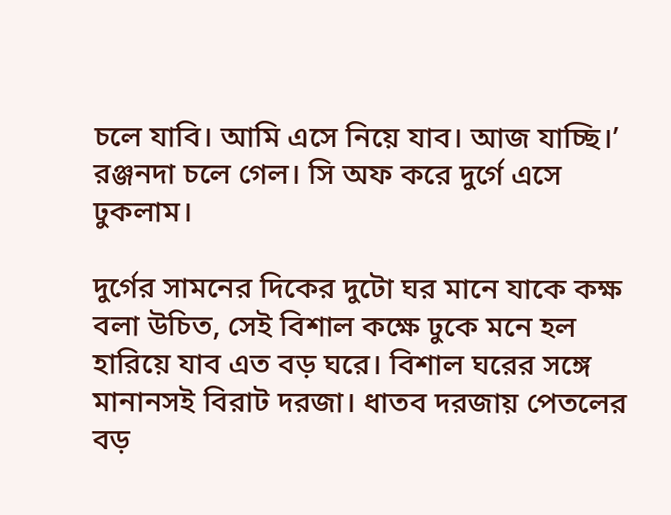চলে যাবি। আমি এসে নিয়ে যাব। আজ যাচ্ছি।’ রঞ্জনদা চলে গেল। সি অফ করে দুর্গে এসে ঢুকলাম।

দুর্গের সামনের দিকের দুটো ঘর মানে যাকে কক্ষ বলা উচিত, সেই বিশাল কক্ষে ঢুকে মনে হল হারিয়ে যাব এত বড় ঘরে। বিশাল ঘরের সঙ্গে মানানসই বিরাট দরজা। ধাতব দরজায় পেতলের বড়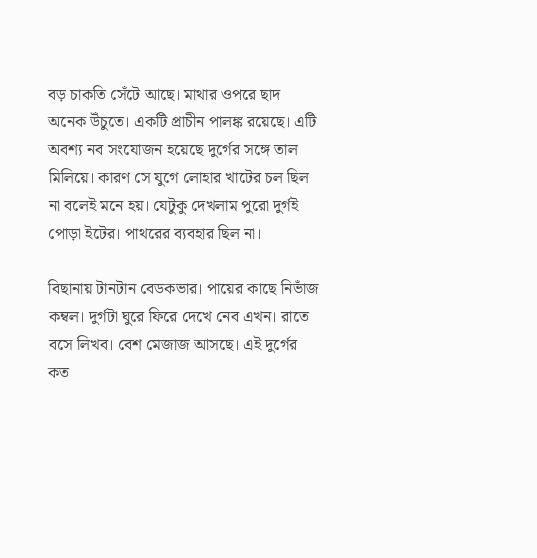বড় চাকতি সেঁটে আছে। মাথার ওপরে ছাদ অনেক উঁচুতে। একটি প্রাচীন পালঙ্ক রয়েছে। এটি অবশ্য নব সংযোজন হয়েছে দুর্গের সঙ্গে তাল মিলিয়ে। কারণ সে যুগে লোহার খাটের চল ছিল না বলেই মনে হয়। যেটুকু দেখলাম পুরো দুর্গই পোড়া ইটের। পাথরের ব্যবহার ছিল না।

বিছানায় টানটান বেডকভার। পায়ের কাছে নিভাঁজ কম্বল। দুর্গটা ঘুরে ফিরে দেখে নেব এখন। রাতে বসে লিখব। বেশ মেজাজ আসছে। এই দুর্গের কত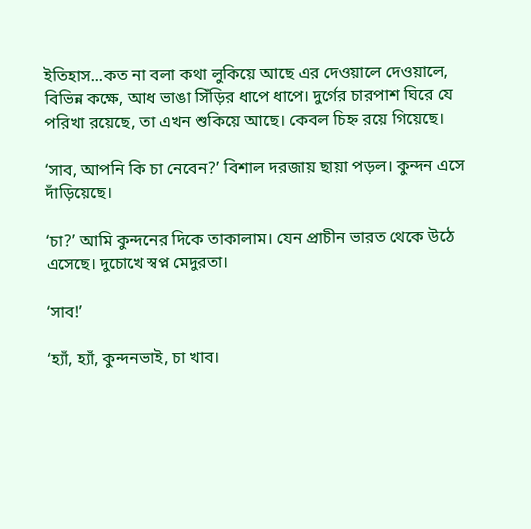ইতিহাস...কত না বলা কথা লুকিয়ে আছে এর দেওয়ালে দেওয়ালে, বিভিন্ন কক্ষে, আধ ভাঙা সিঁড়ির ধাপে ধাপে। দুর্গের চারপাশ ঘিরে যে পরিখা রয়েছে, তা এখন শুকিয়ে আছে। কেবল চিহ্ন রয়ে গিয়েছে।

‘সাব, আপনি কি চা নেবেন?’ বিশাল দরজায় ছায়া পড়ল। কুন্দন এসে দাঁড়িয়েছে।

‘চা?’ আমি কুন্দনের দিকে তাকালাম। যেন প্রাচীন ভারত থেকে উঠে এসেছে। দুচোখে স্বপ্ন মেদুরতা।

‘সাব!’

‘হ্যাঁ, হ্যাঁ, কুন্দনভাই, চা খাব।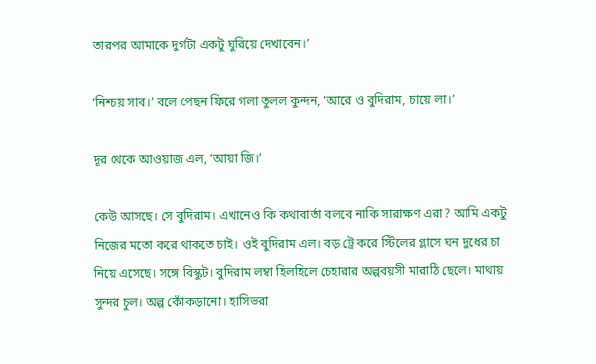তারপর আমাকে দুর্গটা একটু ঘুরিয়ে দেখাবেন।’

‘নিশ্চয় সাব।’ বলে পেছন ফিরে গলা তুলল কুন্দন, ‘আরে ও বুদিরাম, চায়ে লা।’

দূর থেকে আওয়াজ এল, ‘আয়া জি।’

কেউ আসছে। সে বুদিরাম। এখানেও কি কথাবার্তা বলবে নাকি সারাক্ষণ এরা? আমি একটু নিজের মতো করে থাকতে চাই। ওই বুদিরাম এল। বড় ট্রে করে স্টিলের গ্লাসে ঘন দুধের চা নিয়ে এসেছে। সঙ্গে বিস্কুট। বুদিরাম লম্বা হিলহিলে চেহারার অল্পবয়সী মারাঠি ছেলে। মাথায় সুন্দর চুল। অল্প কোঁকড়ানো। হাসিভরা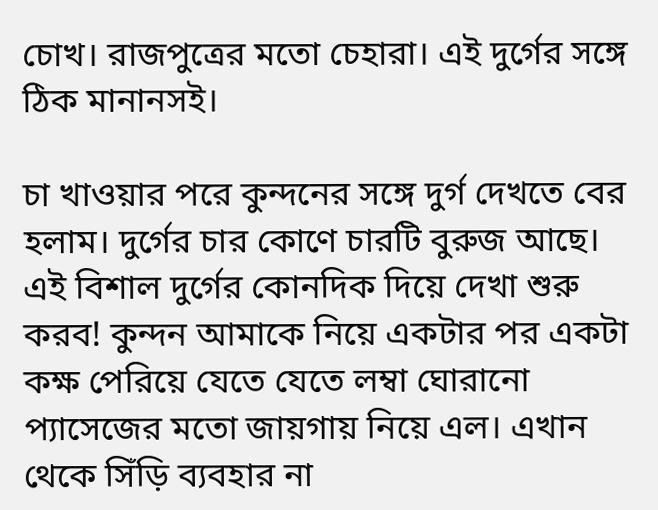চোখ। রাজপুত্রের মতো চেহারা। এই দুর্গের সঙ্গে ঠিক মানানসই।

চা খাওয়ার পরে কুন্দনের সঙ্গে দুর্গ দেখতে বের হলাম। দুর্গের চার কোণে চারটি বুরুজ আছে। এই বিশাল দুর্গের কোনদিক দিয়ে দেখা শুরু করব! কুন্দন আমাকে নিয়ে একটার পর একটা কক্ষ পেরিয়ে যেতে যেতে লম্বা ঘোরানো প্যাসেজের মতো জায়গায় নিয়ে এল। এখান থেকে সিঁড়ি ব্যবহার না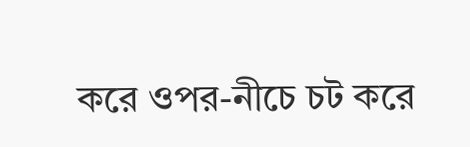করে ওপর-নীচে চট করে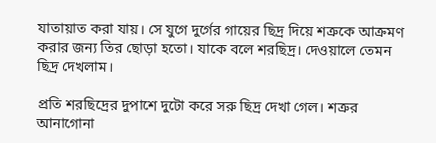যাতায়াত করা যায়। সে যুগে দুর্গের গায়ের ছিদ্র দিয়ে শত্রুকে আক্রমণ করার জন্য তির ছোড়া হতো। যাকে বলে শরছিদ্র। দেওয়ালে তেমন ছিদ্র দেখলাম।

প্রতি শরছিদ্রের দুপাশে দুটো করে সরু ছিদ্র দেখা গেল। শত্রুর আনাগোনা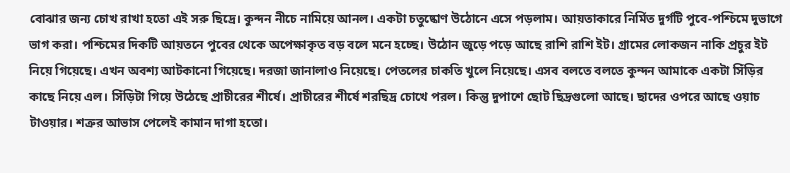বোঝার জন্য চোখ রাখা হতো এই সরু ছিদ্রে। কুন্দন নীচে নামিয়ে আনল। একটা চতুষ্কোণ উঠোনে এসে পড়লাম। আয়তাকারে নির্মিত দুর্গটি পুবে-পশ্চিমে দুভাগে ভাগ করা। পশ্চিমের দিকটি আয়তনে পুবের থেকে অপেক্ষাকৃত বড় বলে মনে হচ্ছে। উঠোন জুড়ে পড়ে আছে রাশি রাশি ইট। গ্রামের লোকজন নাকি প্রচুর ইট নিয়ে গিয়েছে। এখন অবশ্য আটকানো গিয়েছে। দরজা জানালাও নিয়েছে। পেতলের চাকতি খুলে নিয়েছে। এসব বলতে বলতে কুন্দন আমাকে একটা সিঁড়ির কাছে নিয়ে এল। সিঁড়িটা গিয়ে উঠেছে প্রাচীরের শীর্ষে। প্রাচীরের শীর্ষে শরছিদ্র চোখে পরল। কিন্তু দুপাশে ছোট ছিদ্রগুলো আছে। ছাদের ওপরে আছে ওয়াচ টাওয়ার। শত্রুর আভাস পেলেই কামান দাগা হতো।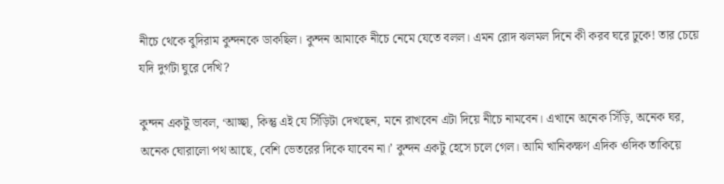নীচে থেকে বুদিরাম কুন্দনকে ডাকছিল। কুন্দন আমাকে নীচে নেমে যেতে বলল। এমন রোদ ঝলমল দিনে কী করব ঘরে ঢুকে! তার চেয়ে যদি দুর্গটা ঘুরে দেখি?

কুন্দন একটু ভাবল, ‘আচ্ছা, কিন্তু এই যে সিঁড়িটা দেখছেন, মনে রাখবেন এটা দিয়ে নীচে নামবেন। এখানে অনেক সিঁড়ি, অনেক ঘর, অনেক ঘোরালো পথ আছে, বেশি ভেতরের দিকে যাবেন না।’ কুন্দন একটু হেসে চলে গেল। আমি খানিকক্ষণ এদিক ওদিক তাকিয়ে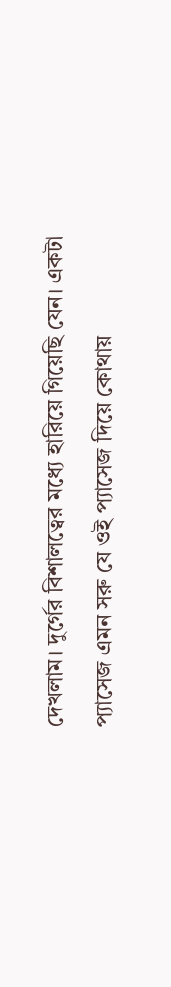দেখলাম। দুর্গের বিশালত্বের মধ্যে হারিয়ে গিয়েছি যেন। একটা প্যাসেজ এমন সরু যে ওই প্যাসেজ দিয়ে কোথায়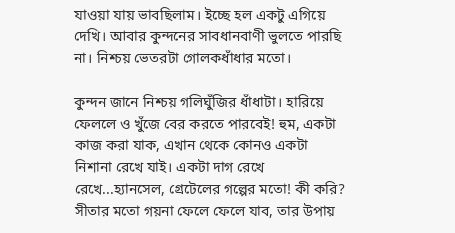যাওয়া যায় ভাবছিলাম। ইচ্ছে হল একটু এগিয়ে দেখি। আবার কুন্দনের সাবধানবাণী ভুলতে পারছি না। নিশ্চয় ভেতরটা গোলকধাঁধার মতো।

কুন্দন জানে নিশ্চয় গলিঘুঁজির ধাঁধাটা। হারিয়ে ফেললে ও খুঁজে বের করতে পারবেই! হুম, একটা কাজ করা যাক, এখান থেকে কোনও একটা নিশানা রেখে যাই। একটা দাগ রেখে রেখে...হ্যানসেল, গ্রেটেলের গল্পের মতো! কী করি? সীতার মতো গয়না ফেলে ফেলে যাব, তার উপায়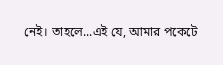নেই। তাহলে...এই যে, আমার পকেটে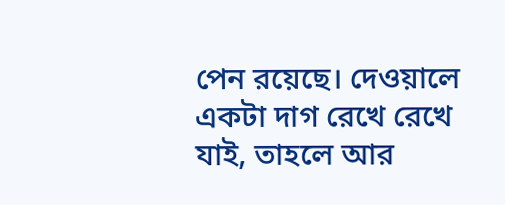পেন রয়েছে। দেওয়ালে একটা দাগ রেখে রেখে যাই, তাহলে আর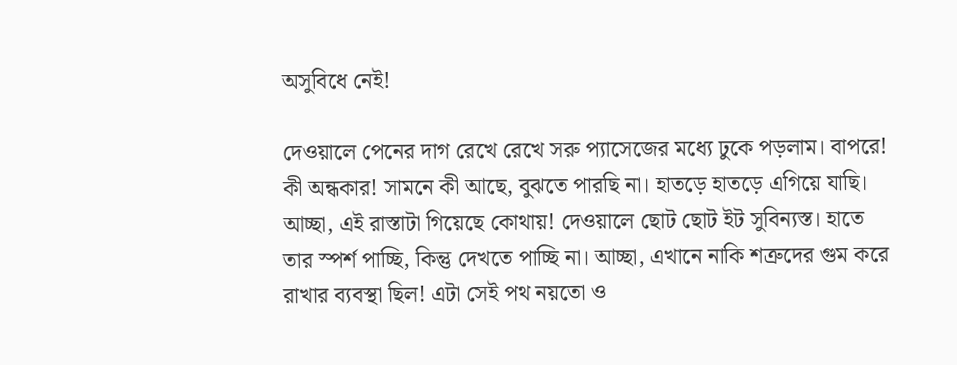অসুবিধে নেই!

দেওয়ালে পেনের দাগ রেখে রেখে সরু প্যাসেজের মধ্যে ঢুকে পড়লাম। বাপরে! কী অন্ধকার! সামনে কী আছে, বুঝতে পারছি না। হাতড়ে হাতড়ে এগিয়ে যাছি। আচ্ছা, এই রাস্তাটা গিয়েছে কোথায়! দেওয়ালে ছোট ছোট ইট সুবিন্যস্ত। হাতে তার স্পর্শ পাচ্ছি, কিন্তু দেখতে পাচ্ছি না। আচ্ছা, এখানে নাকি শত্রুদের গুম করে রাখার ব্যবস্থা ছিল! এটা সেই পথ নয়তো ও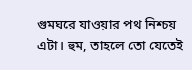গুমঘরে যাওয়ার পথ নিশ্চয় এটা। হুম, তাহলে তো যেতেই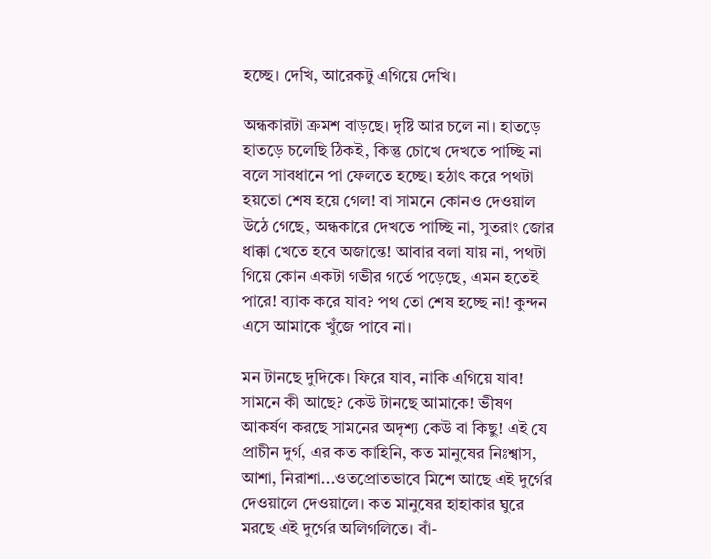হচ্ছে। দেখি, আরেকটু এগিয়ে দেখি।

অন্ধকারটা ক্রমশ বাড়ছে। দৃষ্টি আর চলে না। হাতড়ে হাতড়ে চলেছি ঠিকই, কিন্তু চোখে দেখতে পাচ্ছি না বলে সাবধানে পা ফেলতে হচ্ছে। হঠাৎ করে পথটা হয়তো শেষ হয়ে গেল! বা সামনে কোনও দেওয়াল উঠে গেছে, অন্ধকারে দেখতে পাচ্ছি না, সুতরাং জোর ধাক্কা খেতে হবে অজান্তে! আবার বলা যায় না, পথটা গিয়ে কোন একটা গভীর গর্তে পড়েছে, এমন হতেই পারে! ব্যাক করে যাব? পথ তো শেষ হচ্ছে না! কুন্দন এসে আমাকে খুঁজে পাবে না।

মন টানছে দুদিকে। ফিরে যাব, নাকি এগিয়ে যাব! সামনে কী আছে? কেউ টানছে আমাকে! ভীষণ আকর্ষণ করছে সামনের অদৃশ্য কেউ বা কিছু! এই যে প্রাচীন দুর্গ, এর কত কাহিনি, কত মানুষের নিঃশ্বাস, আশা, নিরাশা...ওতপ্রোতভাবে মিশে আছে এই দুর্গের দেওয়ালে দেওয়ালে। কত মানুষের হাহাকার ঘুরে মরছে এই দুর্গের অলিগলিতে। বাঁ-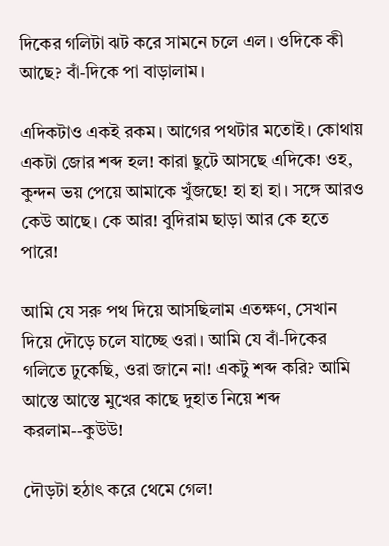দিকের গলিটা ঝট করে সামনে চলে এল। ওদিকে কী আছে? বাঁ-দিকে পা বাড়ালাম।

এদিকটাও একই রকম। আগের পথটার মতোই। কোথায় একটা জোর শব্দ হল! কারা ছুটে আসছে এদিকে! ওহ, কুন্দন ভয় পেয়ে আমাকে খুঁজছে! হা হা হা। সঙ্গে আরও কেউ আছে। কে আর! বুদিরাম ছাড়া আর কে হতে পারে!

আমি যে সরু পথ দিয়ে আসছিলাম এতক্ষণ, সেখান দিয়ে দৌড়ে চলে যাচ্ছে ওরা। আমি যে বাঁ-দিকের গলিতে ঢুকেছি, ওরা জানে না! একটু শব্দ করি? আমি আস্তে আস্তে মুখের কাছে দুহাত নিয়ে শব্দ করলাম--কুউউ!

দৌড়টা হঠাৎ করে থেমে গেল!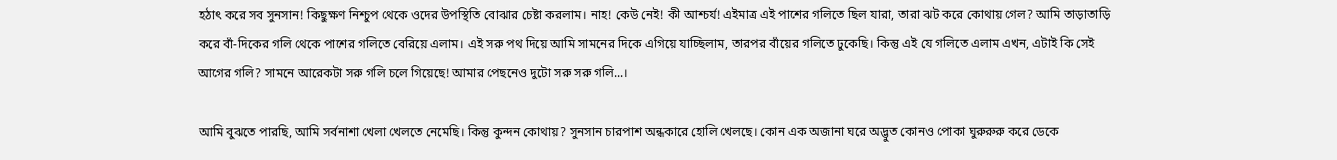হঠাৎ করে সব সুনসান! কিছুক্ষণ নিশ্চুপ থেকে ওদের উপস্থিতি বোঝার চেষ্টা করলাম। নাহ! কেউ নেই! কী আশ্চর্য! এইমাত্র এই পাশের গলিতে ছিল যারা, তারা ঝট করে কোথায় গেল? আমি তাড়াতাড়ি করে বাঁ-দিকের গলি থেকে পাশের গলিতে বেরিয়ে এলাম। এই সরু পথ দিয়ে আমি সামনের দিকে এগিয়ে যাচ্ছিলাম, তারপর বাঁয়ের গলিতে ঢুকেছি। কিন্তু এই যে গলিতে এলাম এখন, এটাই কি সেই আগের গলি? সামনে আরেকটা সরু গলি চলে গিয়েছে! আমার পেছনেও দুটো সরু সরু গলি...।

আমি বুঝতে পারছি, আমি সর্বনাশা খেলা খেলতে নেমেছি। কিন্তু কুন্দন কোথায়? সুনসান চারপাশ অন্ধকারে হোলি খেলছে। কোন এক অজানা ঘরে অদ্ভুত কোনও পোকা ঘুরুরুরু করে ডেকে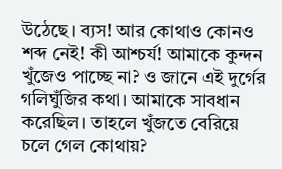উঠেছে। ব্যস! আর কোথাও কোনও শব্দ নেই! কী আশ্চর্য! আমাকে কুন্দন খুঁজেও পাচ্ছে না? ও জানে এই দুর্গের গলিঘুঁজির কথা। আমাকে সাবধান করেছিল। তাহলে খুঁজতে বেরিয়ে চলে গেল কোথায়?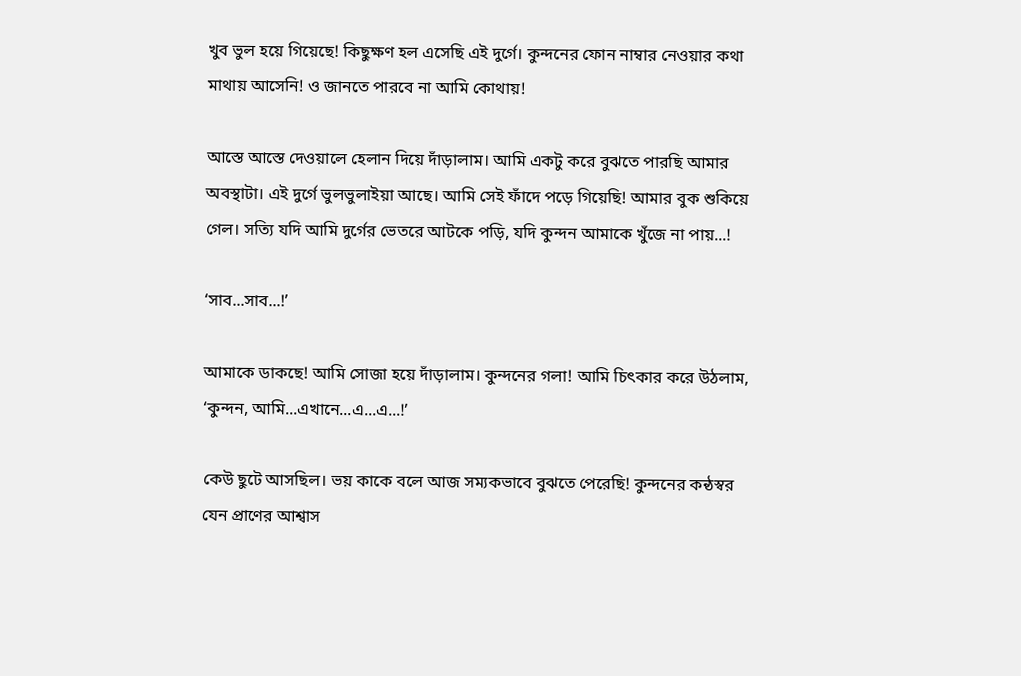খুব ভুল হয়ে গিয়েছে! কিছুক্ষণ হল এসেছি এই দুর্গে। কুন্দনের ফোন নাম্বার নেওয়ার কথা মাথায় আসেনি! ও জানতে পারবে না আমি কোথায়!

আস্তে আস্তে দেওয়ালে হেলান দিয়ে দাঁড়ালাম। আমি একটু করে বুঝতে পারছি আমার অবস্থাটা। এই দুর্গে ভুলভুলাইয়া আছে। আমি সেই ফাঁদে পড়ে গিয়েছি! আমার বুক শুকিয়ে গেল। সত্যি যদি আমি দুর্গের ভেতরে আটকে পড়ি, যদি কুন্দন আমাকে খুঁজে না পায়...!

‘সাব...সাব...!’

আমাকে ডাকছে! আমি সোজা হয়ে দাঁড়ালাম। কুন্দনের গলা! আমি চিৎকার করে উঠলাম, ‘কুন্দন, আমি...এখানে...এ...এ...!’

কেউ ছুটে আসছিল। ভয় কাকে বলে আজ সম্যকভাবে বুঝতে পেরেছি! কুন্দনের কন্ঠস্বর যেন প্রাণের আশ্বাস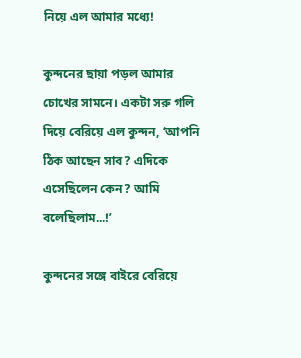নিয়ে এল আমার মধ্যে!

কুন্দনের ছায়া পড়ল আমার চোখের সামনে। একটা সরু গলি দিয়ে বেরিয়ে এল কুন্দন, ‘আপনি ঠিক আছেন সাব? এদিকে এসেছিলেন কেন? আমি বলেছিলাম...!’

কুন্দনের সঙ্গে বাইরে বেরিয়ে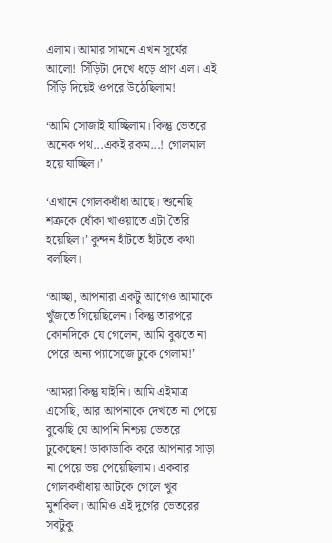এলাম। আমার সামনে এখন সূর্যের আলো! সিঁড়িটা দেখে ধড়ে প্রাণ এল। এই সিঁড়ি দিয়েই ওপরে উঠেছিলাম!

‘আমি সোজাই যাচ্ছিলাম। কিন্তু ভেতরে অনেক পথ...একই রকম...! গোলমাল হয়ে যাচ্ছিল।’

‘এখানে গোলকধাঁধা আছে। শুনেছি শত্রুকে ধোঁকা খাওয়াতে এটা তৈরি হয়েছিল।’ কুন্দন হাঁটতে হাঁটতে কথা বলছিল।

‘আচ্ছা, আপনারা একটু আগেও আমাকে খুঁজতে গিয়েছিলেন। কিন্তু তারপরে কোনদিকে যে গেলেন, আমি বুঝতে না পেরে অন্য প্যাসেজে ঢুকে গেলাম!’

‘আমরা কিন্তু যাইনি। আমি এইমাত্র এসেছি, আর আপনাকে দেখতে না পেয়ে বুঝেছি যে আপনি নিশ্চয় ভেতরে ঢুকেছেন! ডাকাডাকি করে আপনার সাড়া না পেয়ে ভয় পেয়েছিলাম। একবার গোলকধাঁধায় আটকে গেলে খুব মুশকিল। আমিও এই দুর্গের ভেতরের সবটুকু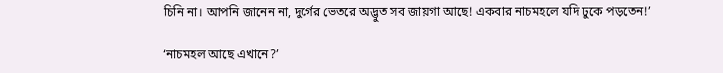চিনি না। আপনি জানেন না, দুর্গের ভেতরে অদ্ভুত সব জায়গা আছে! একবার নাচমহলে যদি ঢুকে পড়তেন!’

‘নাচমহল আছে এখানে?’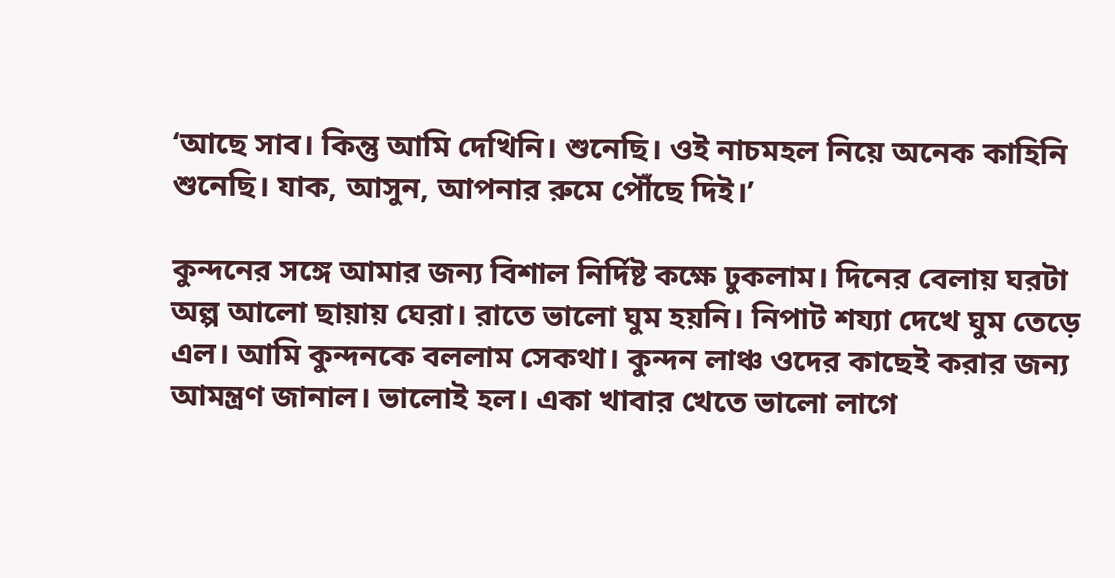‘আছে সাব। কিন্তু আমি দেখিনি। শুনেছি। ওই নাচমহল নিয়ে অনেক কাহিনি শুনেছি। যাক, আসুন, আপনার রুমে পৌঁছে দিই।’

কুন্দনের সঙ্গে আমার জন্য বিশাল নির্দিষ্ট কক্ষে ঢুকলাম। দিনের বেলায় ঘরটা অল্প আলো ছায়ায় ঘেরা। রাতে ভালো ঘুম হয়নি। নিপাট শয্যা দেখে ঘুম তেড়ে এল। আমি কুন্দনকে বললাম সেকথা। কুন্দন লাঞ্চ ওদের কাছেই করার জন্য আমন্ত্রণ জানাল। ভালোই হল। একা খাবার খেতে ভালো লাগে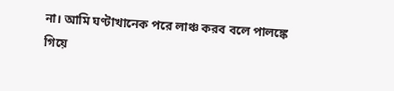না। আমি ঘণ্টাখানেক পরে লাঞ্চ করব বলে পালঙ্কে গিয়ে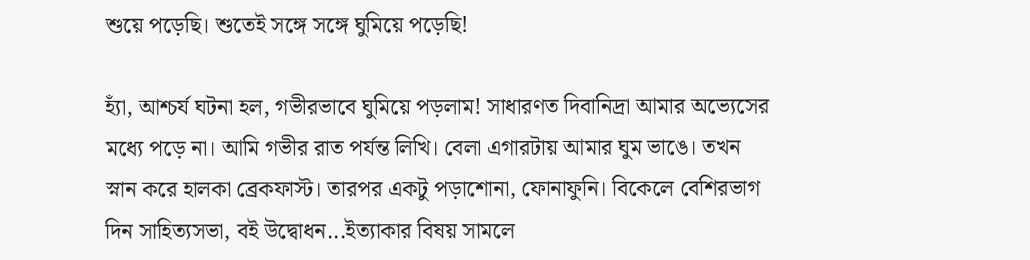শুয়ে পড়েছি। শুতেই সঙ্গে সঙ্গে ঘুমিয়ে পড়েছি!

হ্যাঁ, আশ্চর্য ঘটনা হল, গভীরভাবে ঘুমিয়ে পড়লাম! সাধারণত দিবানিদ্রা আমার অভ্যেসের মধ্যে পড়ে না। আমি গভীর রাত পর্যন্ত লিখি। বেলা এগারটায় আমার ঘুম ভাঙে। তখন স্নান করে হালকা ব্রেকফাস্ট। তারপর একটু পড়াশোনা, ফোনাফুনি। বিকেলে বেশিরভাগ দিন সাহিত্যসভা, বই উদ্বোধন...ইত্যাকার বিষয় সামলে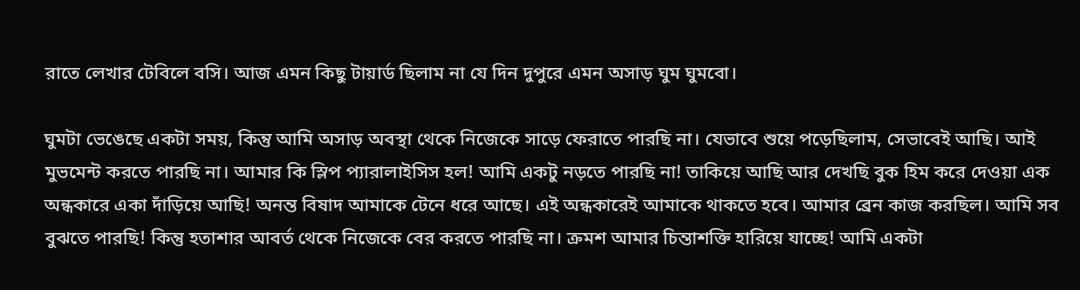রাতে লেখার টেবিলে বসি। আজ এমন কিছু টায়ার্ড ছিলাম না যে দিন দুপুরে এমন অসাড় ঘুম ঘুমবো।

ঘুমটা ভেঙেছে একটা সময়, কিন্তু আমি অসাড় অবস্থা থেকে নিজেকে সাড়ে ফেরাতে পারছি না। যেভাবে শুয়ে পড়েছিলাম, সেভাবেই আছি। আই মুভমেন্ট করতে পারছি না। আমার কি স্লিপ প্যারালাইসিস হল! আমি একটু নড়তে পারছি না! তাকিয়ে আছি আর দেখছি বুক হিম করে দেওয়া এক অন্ধকারে একা দাঁড়িয়ে আছি! অনন্ত বিষাদ আমাকে টেনে ধরে আছে। এই অন্ধকারেই আমাকে থাকতে হবে। আমার ব্রেন কাজ করছিল। আমি সব বুঝতে পারছি! কিন্তু হতাশার আবর্ত থেকে নিজেকে বের করতে পারছি না। ক্রমশ আমার চিন্তাশক্তি হারিয়ে যাচ্ছে! আমি একটা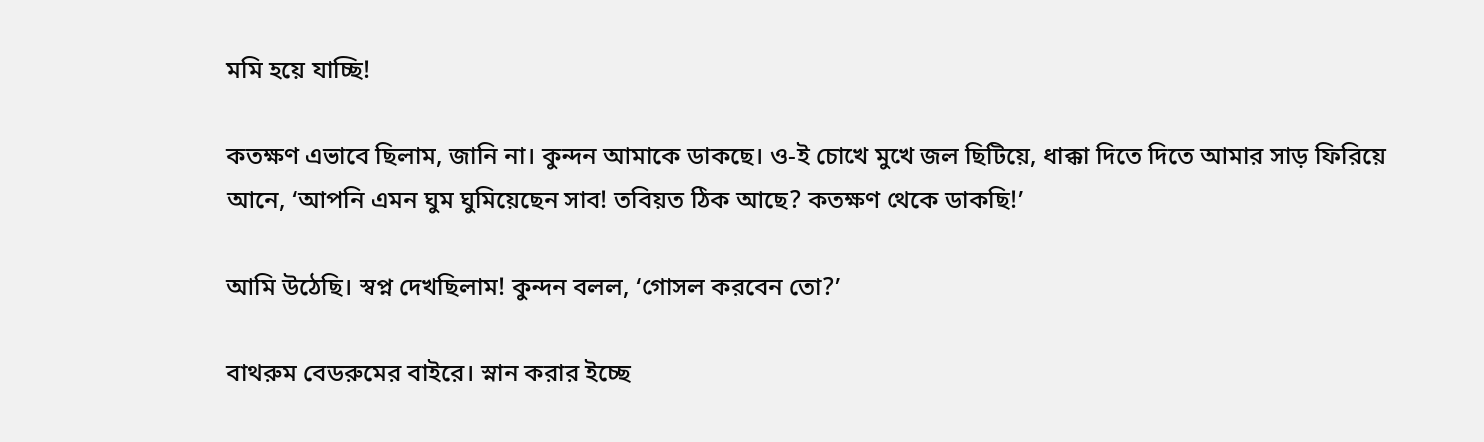মমি হয়ে যাচ্ছি!

কতক্ষণ এভাবে ছিলাম, জানি না। কুন্দন আমাকে ডাকছে। ও-ই চোখে মুখে জল ছিটিয়ে, ধাক্কা দিতে দিতে আমার সাড় ফিরিয়ে আনে, ‘আপনি এমন ঘুম ঘুমিয়েছেন সাব! তবিয়ত ঠিক আছে? কতক্ষণ থেকে ডাকছি!’

আমি উঠেছি। স্বপ্ন দেখছিলাম! কুন্দন বলল, ‘গোসল করবেন তো?’

বাথরুম বেডরুমের বাইরে। স্নান করার ইচ্ছে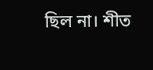ছিল না। শীত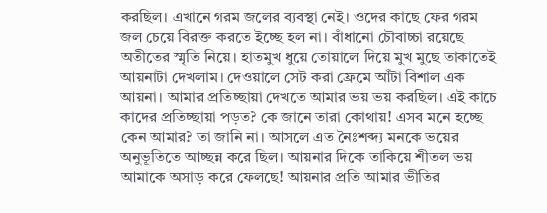করছিল। এখানে গরম জলের ব্যবস্থা নেই। ওদের কাছে ফের গরম জল চেয়ে বিরক্ত করতে ইচ্ছে হল না। বাঁধানো চৌবাচ্চা রয়েছে অতীতের স্মৃতি নিয়ে। হাতমুখ ধুয়ে তোয়ালে দিয়ে মুখ মুছে তাকাতেই আয়নাটা দেখলাম। দেওয়ালে সেট করা ফ্রেমে আঁটা বিশাল এক আয়না। আমার প্রতিচ্ছায়া দেখতে আমার ভয় ভয় করছিল। এই কাচে কাদের প্রতিচ্ছায়া পড়ত? কে জানে তারা কোথায়! এসব মনে হচ্ছে কেন আমার? তা জানি না। আসলে এত নৈঃশব্দ্য মনকে ভয়ের অনুভূতিতে আচ্ছন্ন করে ছিল। আয়নার দিকে তাকিয়ে শীতল ভয় আমাকে অসাড় করে ফেলছে! আয়নার প্রতি আমার ভীতির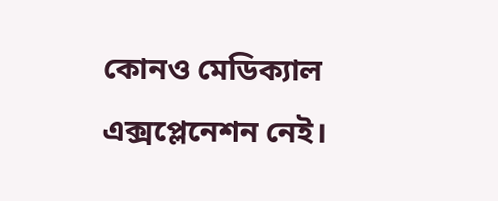কোনও মেডিক্যাল এক্সপ্লেনেশন নেই।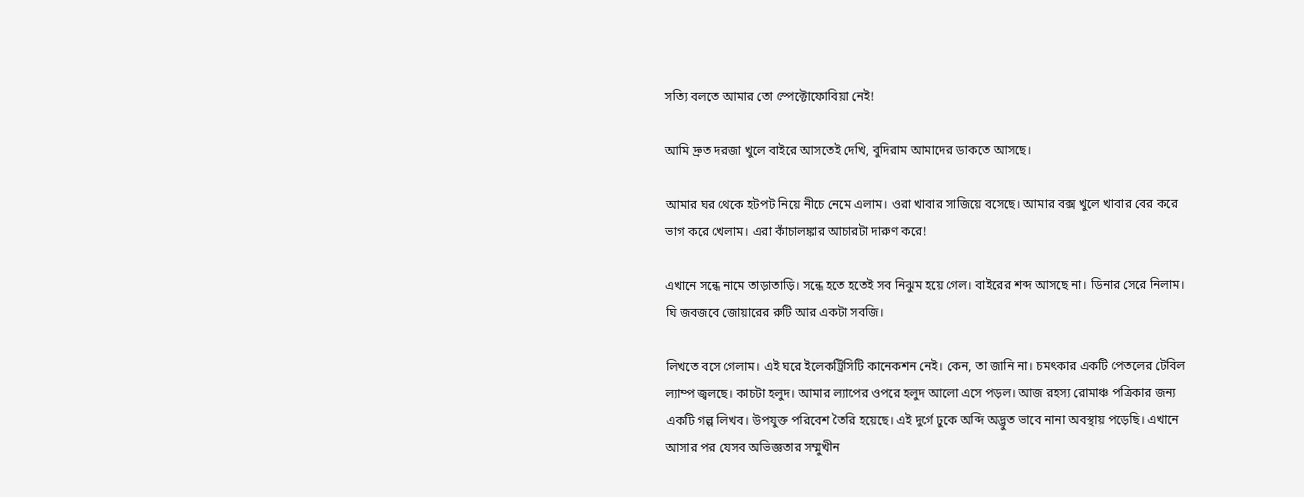সত্যি বলতে আমার তো স্পেক্টোফোবিয়া নেই!

আমি দ্রুত দরজা খুলে বাইরে আসতেই দেখি, বুদিরাম আমাদের ডাকতে আসছে।

আমার ঘর থেকে হটপট নিয়ে নীচে নেমে এলাম। ওরা খাবার সাজিয়ে বসেছে। আমার বক্স খুলে খাবার বের করে ভাগ করে খেলাম। এরা কাঁচালঙ্কার আচারটা দারুণ করে!

এখানে সন্ধে নামে তাড়াতাড়ি। সন্ধে হতে হতেই সব নিঝুম হয়ে গেল। বাইরের শব্দ আসছে না। ডিনার সেরে নিলাম। ঘি জবজবে জোয়ারের রুটি আর একটা সবজি।

লিখতে বসে গেলাম। এই ঘরে ইলেকট্রিসিটি কানেকশন নেই। কেন, তা জানি না। চমৎকার একটি পেতলের টেবিল ল্যাম্প জ্বলছে। কাচটা হলুদ। আমার ল্যাপের ওপরে হলুদ আলো এসে পড়ল। আজ রহস্য রোমাঞ্চ পত্রিকার জন্য একটি গল্প লিখব। উপযুক্ত পরিবেশ তৈরি হয়েছে। এই দুর্গে ঢুকে অব্দি অদ্ভুত ভাবে নানা অবস্থায় পড়েছি। এখানে আসার পর যেসব অভিজ্ঞতার সম্মুখীন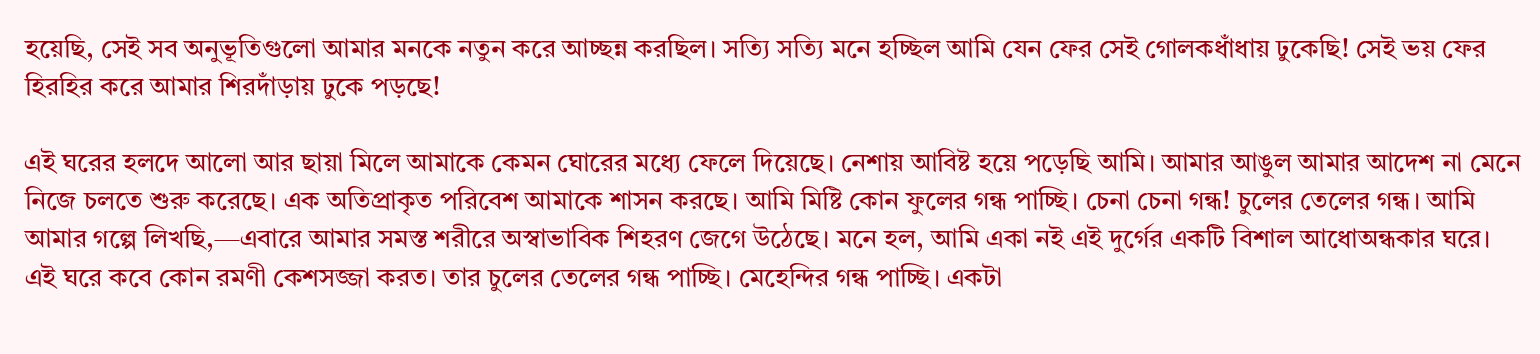হয়েছি, সেই সব অনুভূতিগুলো আমার মনকে নতুন করে আচ্ছন্ন করছিল। সত্যি সত্যি মনে হচ্ছিল আমি যেন ফের সেই গোলকধাঁধায় ঢুকেছি! সেই ভয় ফের হিরহির করে আমার শিরদাঁড়ায় ঢুকে পড়ছে!

এই ঘরের হলদে আলো আর ছায়া মিলে আমাকে কেমন ঘোরের মধ্যে ফেলে দিয়েছে। নেশায় আবিষ্ট হয়ে পড়েছি আমি। আমার আঙুল আমার আদেশ না মেনে নিজে চলতে শুরু করেছে। এক অতিপ্রাকৃত পরিবেশ আমাকে শাসন করছে। আমি মিষ্টি কোন ফুলের গন্ধ পাচ্ছি। চেনা চেনা গন্ধ! চুলের তেলের গন্ধ। আমি আমার গল্পে লিখছি,—এবারে আমার সমস্ত শরীরে অস্বাভাবিক শিহরণ জেগে উঠেছে। মনে হল, আমি একা নই এই দুর্গের একটি বিশাল আধোঅন্ধকার ঘরে। এই ঘরে কবে কোন রমণী কেশসজ্জা করত। তার চুলের তেলের গন্ধ পাচ্ছি। মেহেন্দির গন্ধ পাচ্ছি। একটা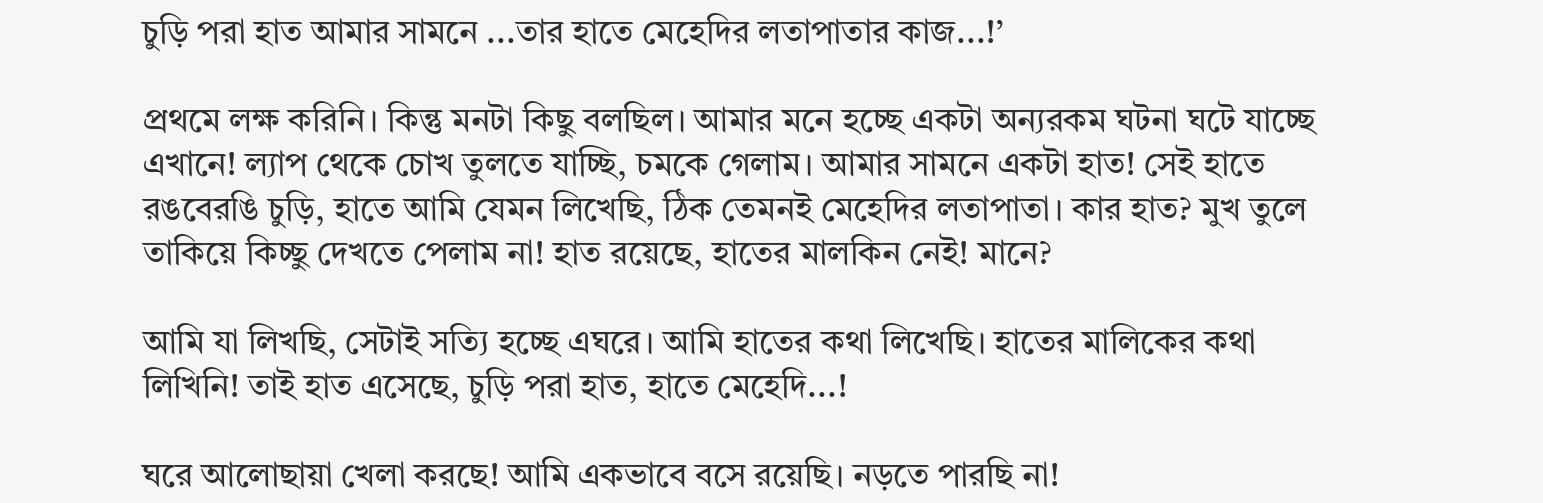চুড়ি পরা হাত আমার সামনে ...তার হাতে মেহেদির লতাপাতার কাজ...!’

প্রথমে লক্ষ করিনি। কিন্তু মনটা কিছু বলছিল। আমার মনে হচ্ছে একটা অন্যরকম ঘটনা ঘটে যাচ্ছে এখানে! ল্যাপ থেকে চোখ তুলতে যাচ্ছি, চমকে গেলাম। আমার সামনে একটা হাত! সেই হাতে রঙবেরঙি চুড়ি, হাতে আমি যেমন লিখেছি, ঠিক তেমনই মেহেদির লতাপাতা। কার হাত? মুখ তুলে তাকিয়ে কিচ্ছু দেখতে পেলাম না! হাত রয়েছে, হাতের মালকিন নেই! মানে?

আমি যা লিখছি, সেটাই সত্যি হচ্ছে এঘরে। আমি হাতের কথা লিখেছি। হাতের মালিকের কথা লিখিনি! তাই হাত এসেছে, চুড়ি পরা হাত, হাতে মেহেদি...!

ঘরে আলোছায়া খেলা করছে! আমি একভাবে বসে রয়েছি। নড়তে পারছি না!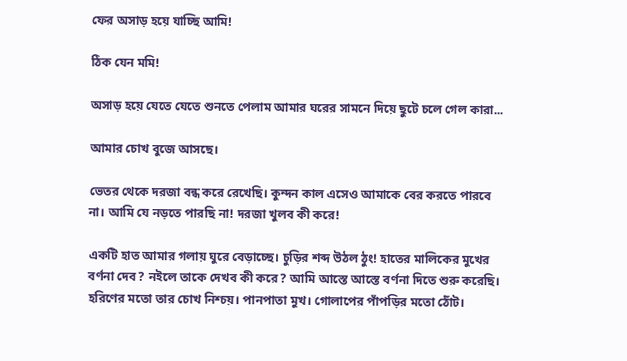ফের অসাড় হয়ে যাচ্ছি আমি!

ঠিক যেন মমি!

অসাড় হয়ে যেতে যেতে শুনতে পেলাম আমার ঘরের সামনে দিয়ে ছুটে চলে গেল কারা...

আমার চোখ বুজে আসছে।

ভেতর থেকে দরজা বন্ধ করে রেখেছি। কুন্দন কাল এসেও আমাকে বের করতে পারবে না। আমি যে নড়তে পারছি না! দরজা খুলব কী করে!

একটি হাত আমার গলায় ঘুরে বেড়াচ্ছে। চুড়ির শব্দ উঠল ঠুং! হাতের মালিকের মুখের বর্ণনা দেব? নইলে তাকে দেখব কী করে? আমি আস্তে আস্তে বর্ণনা দিতে শুরু করেছি। হরিণের মতো তার চোখ নিশ্চয়। পানপাতা মুখ। গোলাপের পাঁপড়ির মতো ঠোঁট।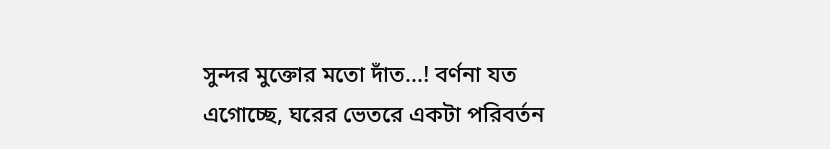সুন্দর মুক্তোর মতো দাঁত...! বর্ণনা যত এগোচ্ছে, ঘরের ভেতরে একটা পরিবর্তন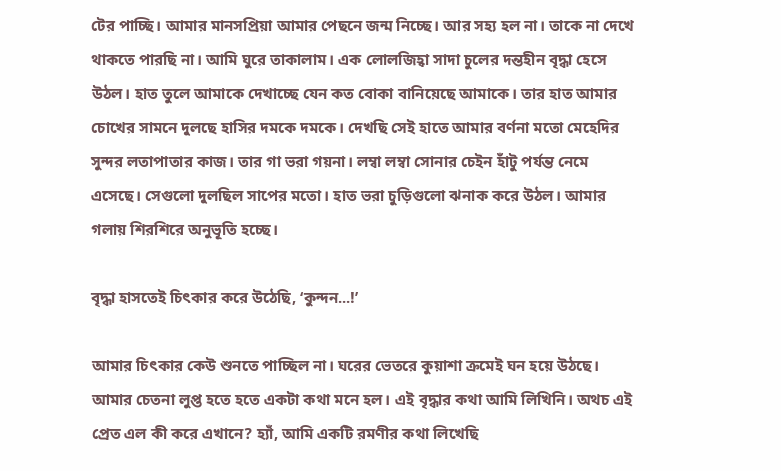টের পাচ্ছি। আমার মানসপ্রিয়া আমার পেছনে জন্ম নিচ্ছে। আর সহ্য হল না। তাকে না দেখে থাকতে পারছি না। আমি ঘুরে তাকালাম। এক লোলজিহ্বা সাদা চুলের দন্তহীন বৃদ্ধা হেসে উঠল। হাত তুলে আমাকে দেখাচ্ছে যেন কত বোকা বানিয়েছে আমাকে। তার হাত আমার চোখের সামনে দুলছে হাসির দমকে দমকে। দেখছি সেই হাতে আমার বর্ণনা মতো মেহেদির সুন্দর লতাপাতার কাজ। তার গা ভরা গয়না। লম্বা লম্বা সোনার চেইন হাঁটু পর্যন্ত নেমে এসেছে। সেগুলো দুলছিল সাপের মতো। হাত ভরা চুড়িগুলো ঝনাক করে উঠল। আমার গলায় শিরশিরে অনুভূতি হচ্ছে।

বৃদ্ধা হাসতেই চিৎকার করে উঠেছি, ‘কুন্দন...!’

আমার চিৎকার কেউ শুনতে পাচ্ছিল না। ঘরের ভেতরে কুয়াশা ক্রমেই ঘন হয়ে উঠছে। আমার চেতনা লুপ্ত হতে হতে একটা কথা মনে হল। এই বৃদ্ধার কথা আমি লিখিনি। অথচ এই প্রেত এল কী করে এখানে? হ্যাঁ, আমি একটি রমণীর কথা লিখেছি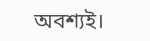অবশ্যই।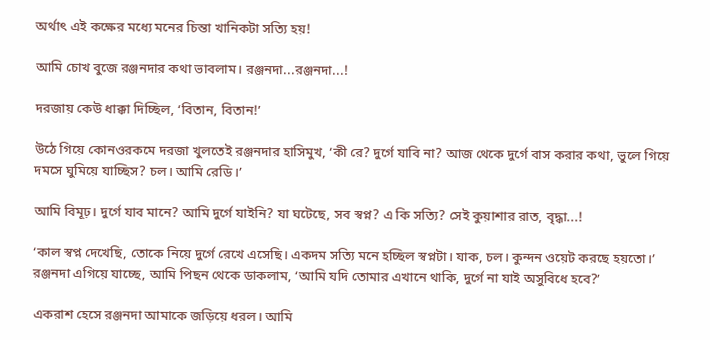অর্থাৎ এই কক্ষের মধ্যে মনের চিন্তা খানিকটা সত্যি হয়!

আমি চোখ বুজে রঞ্জনদার কথা ভাবলাম। রঞ্জনদা...রঞ্জনদা...!

দরজায় কেউ ধাক্কা দিচ্ছিল, ‘বিতান, বিতান!’

উঠে গিয়ে কোনওরকমে দরজা খুলতেই রঞ্জনদার হাসিমুখ, ‘কী রে? দুর্গে যাবি না? আজ থেকে দুর্গে বাস করার কথা, ভুলে গিয়ে দমসে ঘুমিয়ে যাচ্ছিস? চল। আমি রেডি।’

আমি বিমূঢ়। দুর্গে যাব মানে? আমি দুর্গে যাইনি? যা ঘটেছে, সব স্বপ্ন? এ কি সত্যি? সেই কুয়াশার রাত, বৃদ্ধা...!

‘কাল স্বপ্ন দেখেছি, তোকে নিয়ে দুর্গে রেখে এসেছি। একদম সত্যি মনে হচ্ছিল স্বপ্নটা। যাক, চল। কুন্দন ওয়েট করছে হয়তো।’ রঞ্জনদা এগিয়ে যাচ্ছে, আমি পিছন থেকে ডাকলাম, ‘আমি যদি তোমার এখানে থাকি, দুর্গে না যাই অসুবিধে হবে?’

একরাশ হেসে রঞ্জনদা আমাকে জড়িয়ে ধরল। আমি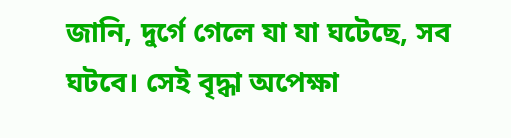জানি, দুর্গে গেলে যা যা ঘটেছে, সব ঘটবে। সেই বৃদ্ধা অপেক্ষা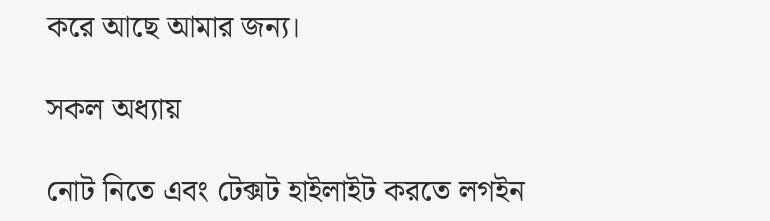করে আছে আমার জন্য।

সকল অধ্যায়

নোট নিতে এবং টেক্সট হাইলাইট করতে লগইন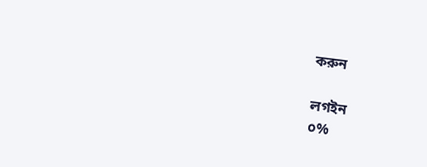করুন

লগইন
০%